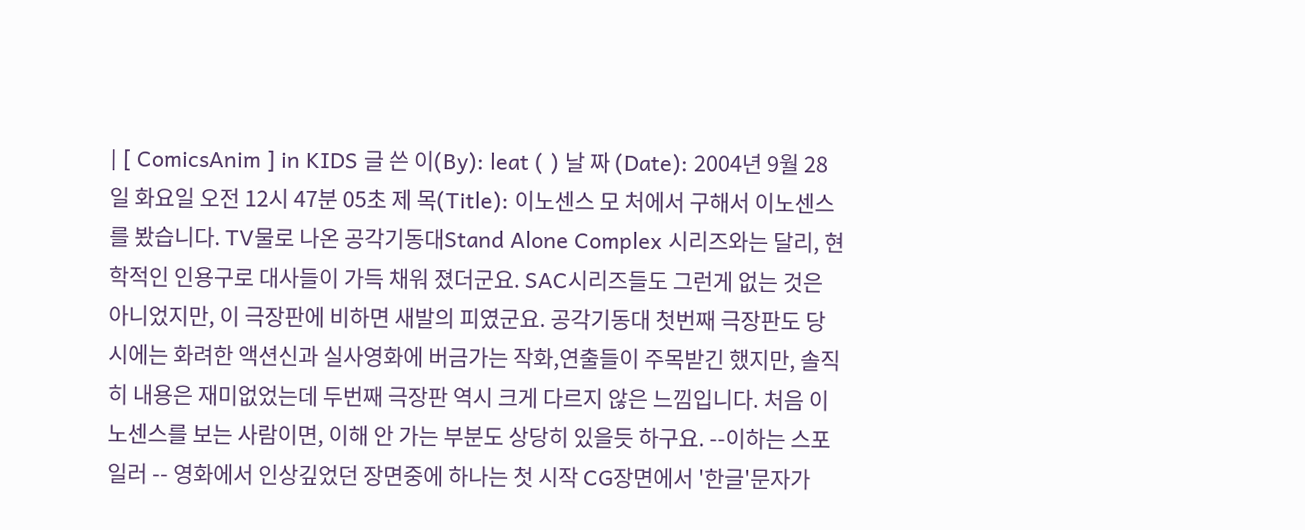| [ ComicsAnim ] in KIDS 글 쓴 이(By): leat ( ) 날 짜 (Date): 2004년 9월 28일 화요일 오전 12시 47분 05초 제 목(Title): 이노센스 모 처에서 구해서 이노센스를 봤습니다. TV물로 나온 공각기동대Stand Alone Complex 시리즈와는 달리, 현학적인 인용구로 대사들이 가득 채워 졌더군요. SAC시리즈들도 그런게 없는 것은 아니었지만, 이 극장판에 비하면 새발의 피였군요. 공각기동대 첫번째 극장판도 당시에는 화려한 액션신과 실사영화에 버금가는 작화,연출들이 주목받긴 했지만, 솔직히 내용은 재미없었는데 두번째 극장판 역시 크게 다르지 않은 느낌입니다. 처음 이노센스를 보는 사람이면, 이해 안 가는 부분도 상당히 있을듯 하구요. --이하는 스포일러 -- 영화에서 인상깊었던 장면중에 하나는 첫 시작 CG장면에서 '한글'문자가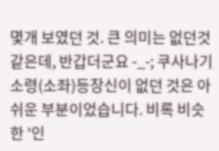몇개 보였던 것. 큰 의미는 없던것 같은데, 반갑더군요 -_-; 쿠사나기 소령(소좌)등장신이 없던 것은 아쉬운 부분이었습니다. 비록 비슷한 '인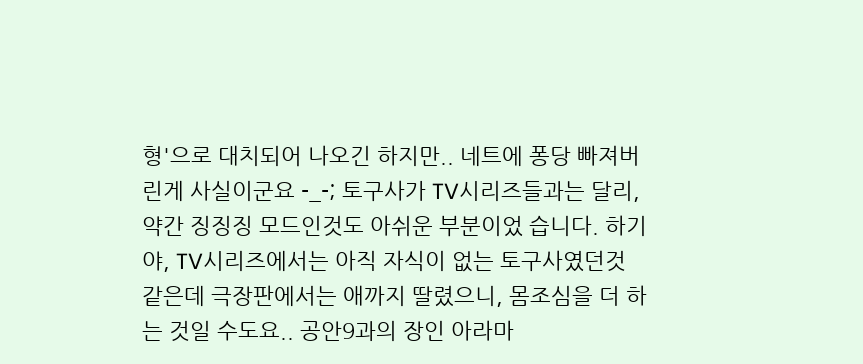형'으로 대치되어 나오긴 하지만.. 네트에 퐁당 빠져버린게 사실이군요 -_-; 토구사가 TV시리즈들과는 달리, 약간 징징징 모드인것도 아쉬운 부분이었 습니다. 하기야, TV시리즈에서는 아직 자식이 없는 토구사였던것 같은데 극장판에서는 애까지 딸렸으니, 몸조심을 더 하는 것일 수도요.. 공안9과의 장인 아라마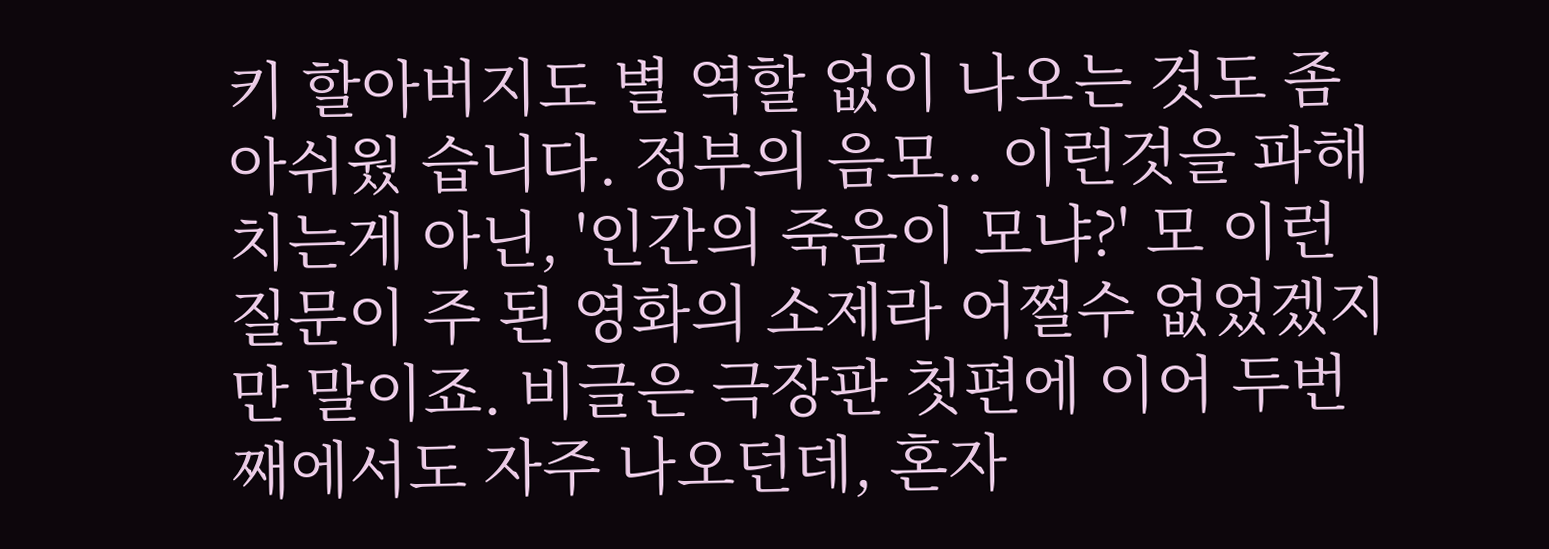키 할아버지도 별 역할 없이 나오는 것도 좀 아쉬웠 습니다. 정부의 음모.. 이런것을 파해치는게 아닌, '인간의 죽음이 모냐?' 모 이런 질문이 주 된 영화의 소제라 어쩔수 없었겠지만 말이죠. 비글은 극장판 첫편에 이어 두번째에서도 자주 나오던데, 혼자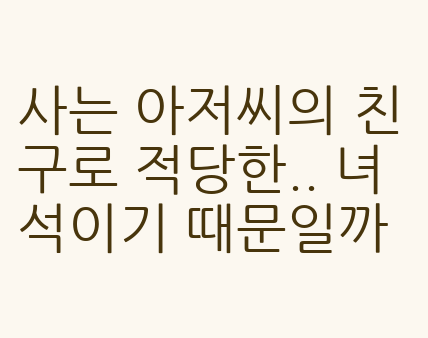사는 아저씨의 친구로 적당한.. 녀석이기 때문일까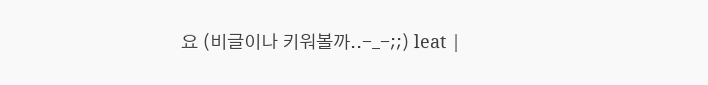요 (비글이나 키워볼까..-_-;;) leat |